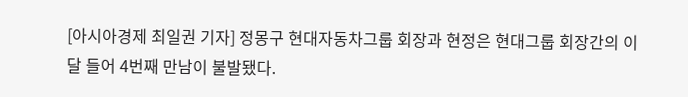[아시아경제 최일권 기자] 정몽구 현대자동차그룹 회장과 현정은 현대그룹 회장간의 이달 들어 4번째 만남이 불발됐다.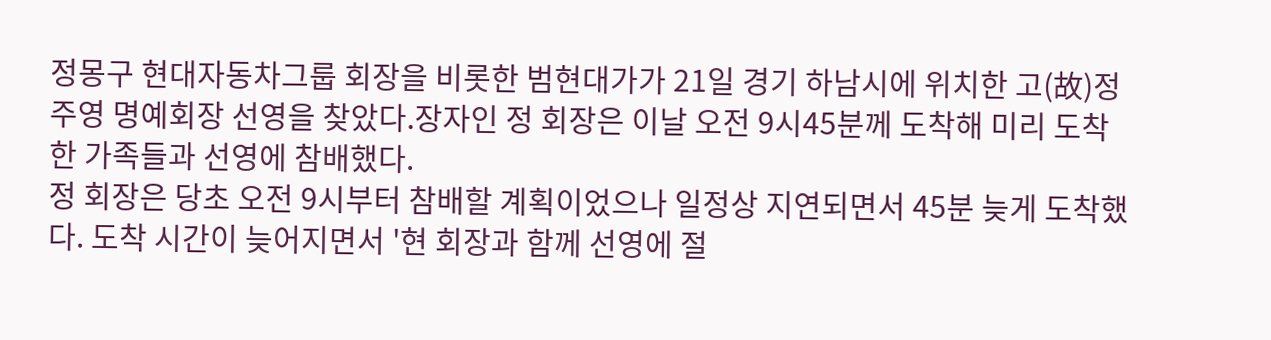정몽구 현대자동차그룹 회장을 비롯한 범현대가가 21일 경기 하남시에 위치한 고(故)정주영 명예회장 선영을 찾았다.장자인 정 회장은 이날 오전 9시45분께 도착해 미리 도착한 가족들과 선영에 참배했다.
정 회장은 당초 오전 9시부터 참배할 계획이었으나 일정상 지연되면서 45분 늦게 도착했다. 도착 시간이 늦어지면서 '현 회장과 함께 선영에 절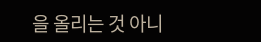을 올리는 것 아니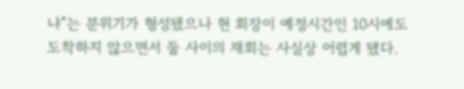냐"는 분위기가 형성됐으나 현 회장이 예정시간인 10시에도 도착하지 않으면서 둘 사이의 재회는 사실상 어렵게 됐다.